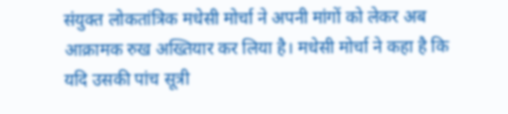संयुक्त लोकतांत्रिक मधेसी मोर्चा ने अपनी मांगों को लेकर अब आक्रामक रुख अख्तियार कर लिया है। मधेसी मोर्चा ने कहा है कि यदि उसकी पांच सूत्री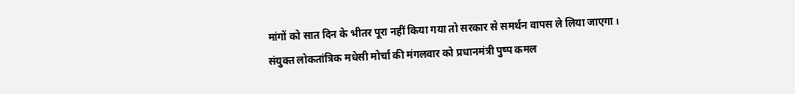मांगों को सात दिन के भीतर पूरा नहीं किया गया तो सरकार से समर्थन वापस ले लिया जाएगा।
संयुक्त लोकतांत्रिक मधेसी मोर्चा की मंगलवार को प्रधानमंत्री पुष्प कमल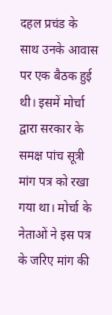दहल प्रचंड के साथ उनके आवास पर एक बैठक हुई थी। इसमें मोर्चा द्वारा सरकार के समक्ष पांच सूत्री मांग पत्र को रखा गया था। मोर्चा के नेताओं ने इस पत्र के जरिए मांग की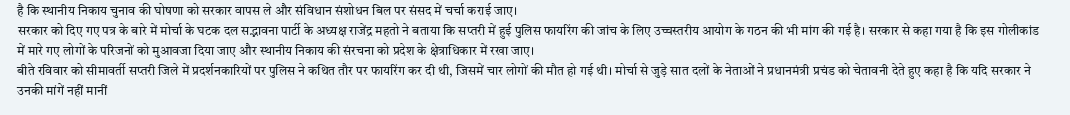है कि स्थानीय निकाय चुनाव की घोषणा को सरकार वापस ले और संविधान संशोधन बिल पर संसद में चर्चा कराई जाए।
सरकार को दिए गए पत्र के बारे में मोर्चा के घटक दल सद्भावना पार्टी के अध्यक्ष राजेंद्र महतो ने बताया कि सप्तरी में हुई पुलिस फायरिंग की जांच के लिए उच्चस्तरीय आयोग के गठन की भी मांग की गई है। सरकार से कहा गया है कि इस गोलीकांड में मारे गए लोगों के परिजनों को मुआवजा दिया जाए और स्थानीय निकाय की संरचना को प्रदेश के क्षेत्राधिकार में रखा जाए।
बीते रविवार को सीमावर्ती सप्तरी जिले में प्रदर्शनकारियों पर पुलिस ने कथित तौर पर फायरिंग कर दी थी, जिसमें चार लोगों की मौत हो गई थी। मोर्चा से जुड़े सात दलों के नेताओं ने प्रधानमंत्री प्रचंड को चेतावनी देते हुए कहा है कि यदि सरकार ने उनकी मांगें नहीं मानीं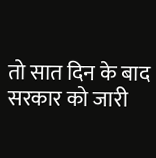तो सात दिन के बाद सरकार को जारी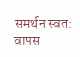समर्थन स्वत: वापस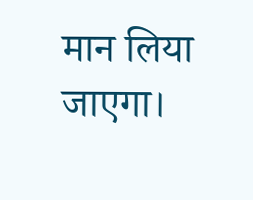मान लिया जाएगा।